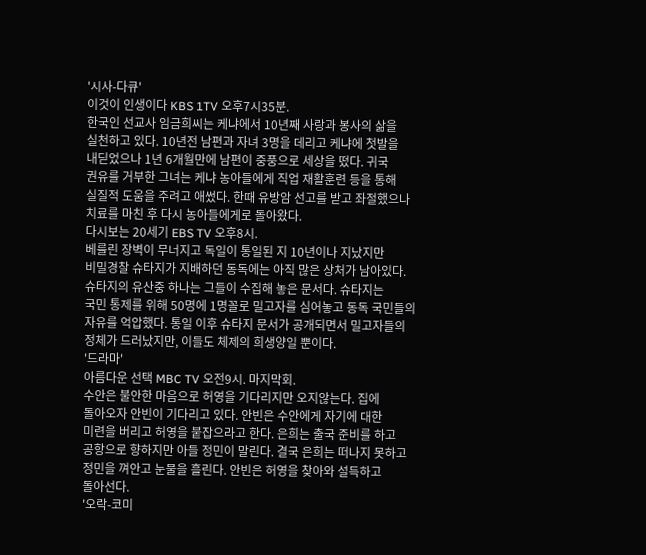'시사-다큐'
이것이 인생이다 KBS 1TV 오후7시35분.
한국인 선교사 임금희씨는 케냐에서 10년째 사랑과 봉사의 삶을
실천하고 있다. 10년전 남편과 자녀 3명을 데리고 케냐에 첫발을
내딛었으나 1년 6개월만에 남편이 중풍으로 세상을 떴다. 귀국
권유를 거부한 그녀는 케냐 농아들에게 직업 재활훈련 등을 통해
실질적 도움을 주려고 애썼다. 한때 유방암 선고를 받고 좌절했으나
치료를 마친 후 다시 농아들에게로 돌아왔다.
다시보는 20세기 EBS TV 오후8시.
베를린 장벽이 무너지고 독일이 통일된 지 10년이나 지났지만
비밀경찰 슈타지가 지배하던 동독에는 아직 많은 상처가 남아있다.
슈타지의 유산중 하나는 그들이 수집해 놓은 문서다. 슈타지는
국민 통제를 위해 50명에 1명꼴로 밀고자를 심어놓고 동독 국민들의
자유를 억압했다. 통일 이후 슈타지 문서가 공개되면서 밀고자들의
정체가 드러났지만, 이들도 체제의 희생양일 뿐이다.
'드라마'
아름다운 선택 MBC TV 오전9시. 마지막회.
수안은 불안한 마음으로 허영을 기다리지만 오지않는다. 집에
돌아오자 안빈이 기다리고 있다. 안빈은 수안에게 자기에 대한
미련을 버리고 허영을 붙잡으라고 한다. 은희는 출국 준비를 하고
공항으로 향하지만 아들 정민이 말린다. 결국 은희는 떠나지 못하고
정민을 껴안고 눈물을 흘린다. 안빈은 허영을 찾아와 설득하고
돌아선다.
'오락-코미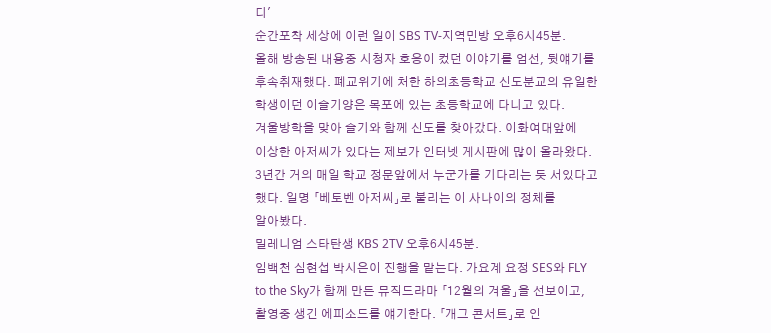디'
순간포착 세상에 이런 일이 SBS TV-지역민방 오후6시45분.
올해 방송된 내용중 시청자 호응이 컸던 이야기를 엄선, 뒷얘기를
후속취재했다. 폐교위기에 처한 하의초등학교 신도분교의 유일한
학생이던 이슬기양은 목포에 있는 초등학교에 다니고 있다.
겨울방학을 맞아 슬기와 함께 신도를 찾아갔다. 이화여대앞에
이상한 아저씨가 있다는 제보가 인터넷 게시판에 많이 올라왔다.
3년간 거의 매일 학교 정문앞에서 누군가를 기다리는 듯 서있다고
했다. 일명 「베토벤 아저씨」로 불리는 이 사나이의 정체를
알아봤다.
밀레니엄 스타탄생 KBS 2TV 오후6시45분.
임백천 심현섭 박시은이 진행을 맡는다. 가요계 요정 SES와 FLY
to the Sky가 함께 만든 뮤직드라마 「12월의 겨울」을 선보이고,
촬영중 생긴 에피소드를 얘기한다. 「개그 콘서트」로 인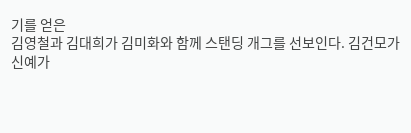기를 얻은
김영철과 김대희가 김미화와 함께 스탠딩 개그를 선보인다. 김건모가
신예가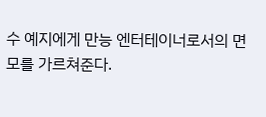수 예지에게 만능 엔터테이너로서의 면모를 가르쳐준다.